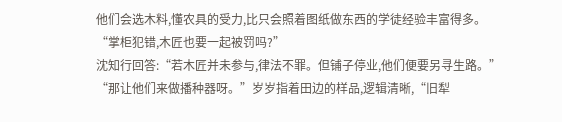他们会选木料,懂农具的受力,比只会照着图纸做东西的学徒经验丰富得多。
“掌柜犯错,木匠也要一起被罚吗?”
沈知行回答:“若木匠并未参与,律法不罪。但铺子停业,他们便要另寻生路。”
“那让他们来做播种器呀。”岁岁指着田边的样品,逻辑清晰,“旧犁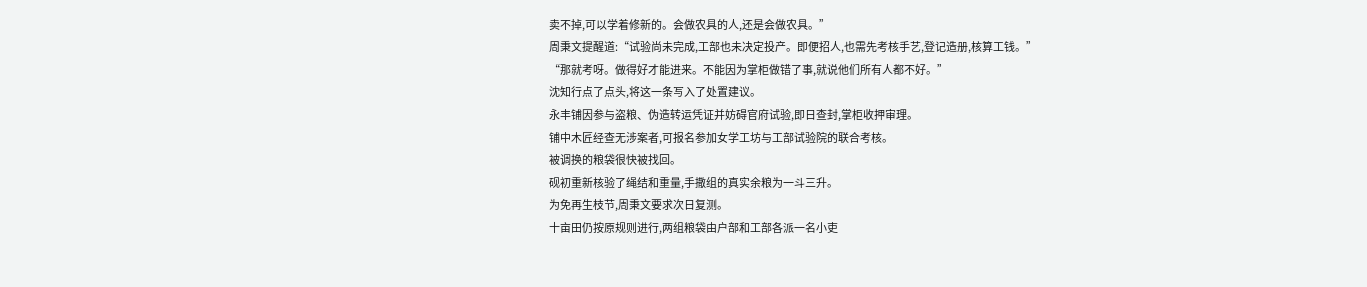卖不掉,可以学着修新的。会做农具的人,还是会做农具。”
周秉文提醒道:“试验尚未完成,工部也未决定投产。即便招人,也需先考核手艺,登记造册,核算工钱。”
“那就考呀。做得好才能进来。不能因为掌柜做错了事,就说他们所有人都不好。”
沈知行点了点头,将这一条写入了处置建议。
永丰铺因参与盗粮、伪造转运凭证并妨碍官府试验,即日查封,掌柜收押审理。
铺中木匠经查无涉案者,可报名参加女学工坊与工部试验院的联合考核。
被调换的粮袋很快被找回。
砚初重新核验了绳结和重量,手撒组的真实余粮为一斗三升。
为免再生枝节,周秉文要求次日复测。
十亩田仍按原规则进行,两组粮袋由户部和工部各派一名小吏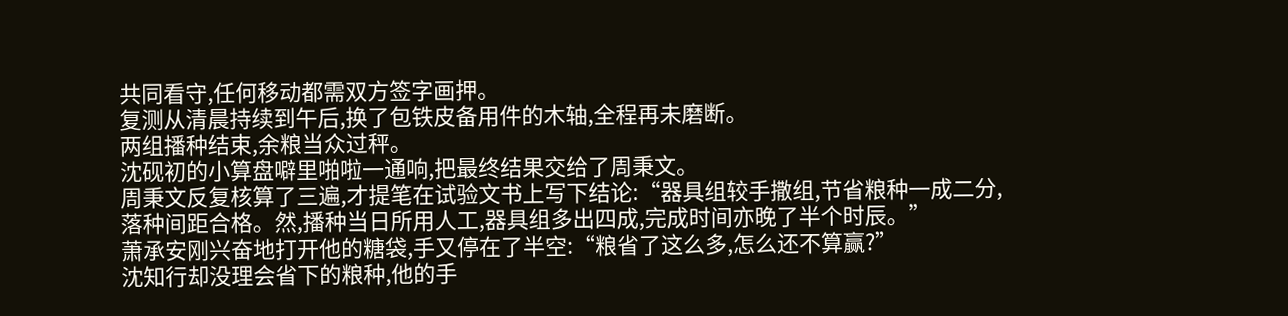共同看守,任何移动都需双方签字画押。
复测从清晨持续到午后,换了包铁皮备用件的木轴,全程再未磨断。
两组播种结束,余粮当众过秤。
沈砚初的小算盘噼里啪啦一通响,把最终结果交给了周秉文。
周秉文反复核算了三遍,才提笔在试验文书上写下结论:“器具组较手撒组,节省粮种一成二分,落种间距合格。然,播种当日所用人工,器具组多出四成,完成时间亦晚了半个时辰。”
萧承安刚兴奋地打开他的糖袋,手又停在了半空:“粮省了这么多,怎么还不算赢?”
沈知行却没理会省下的粮种,他的手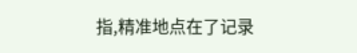指,精准地点在了记录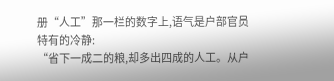册“人工”那一栏的数字上,语气是户部官员特有的冷静:
“省下一成二的粮,却多出四成的人工。从户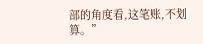部的角度看,这笔账,不划算。”